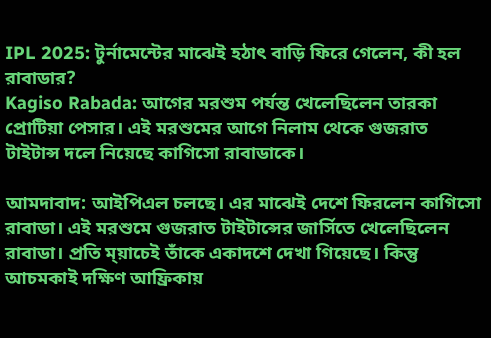IPL 2025: টুর্নামেন্টের মাঝেই হঠাৎ বাড়ি ফিরে গেলেন, কী হল রাবাডার?
Kagiso Rabada: আগের মরশুম পর্যন্ত খেলেছিলেন তারকা প্রোটিয়া পেসার। এই মরশুমের আগে নিলাম থেকে গুজরাত টাইটান্স দলে নিয়েছে কাগিসো রাবাডাকে।

আমদাবাদ: আইপিএল চলছে। এর মাঝেই দেশে ফিরলেন কাগিসো রাবাডা। এই মরশুমে গুজরাত টাইটান্সের জার্সিতে খেলেছিলেন রাবাডা। প্রতি ম্য়াচেই তাঁকে একাদশে দেখা গিয়েছে। কিন্তু আচমকাই দক্ষিণ আফ্রিকায়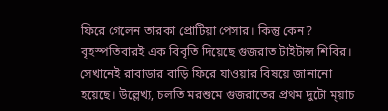ফিরে গেলেন তারকা প্রোটিয়া পেসার। কিন্তু কেন? বৃহস্পতিবারই এক বিবৃতি দিয়েছে গুজরাত টাইটান্স শিবির। সেখানেই রাবাডার বাড়ি ফিরে যাওয়ার বিষয়ে জানানো হয়েছে। উল্লেখ্য, চলতি মরশুমে গুজরাতের প্রথম দুটো ম্য়াচ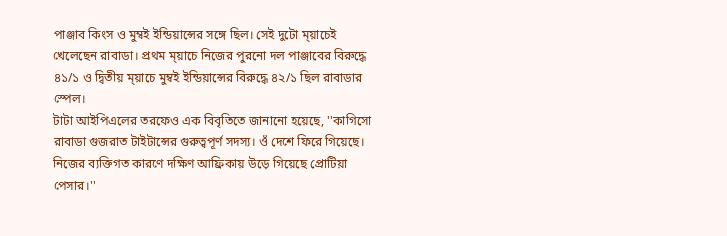পাঞ্জাব কিংস ও মুম্বই ইন্ডিয়ান্সের সঙ্গে ছিল। সেই দুটো ম্য়াচেই খেলেছেন রাবাডা। প্রথম ম্য়াচে নিজের পুরনো দল পাঞ্জাবের বিরুদ্ধে ৪১/১ ও দ্বিতীয় ম্য়াচে মুম্বই ইন্ডিয়ান্সের বিরুদ্ধে ৪২/১ ছিল রাবাডার স্পেল।
টাটা আইপিএলের তরফেও এক বিবৃতিতে জানানো হয়েছে, ''কাগিসো রাবাডা গুজরাত টাইটান্সের গুরুত্বপূর্ণ সদস্য। ওঁ দেশে ফিরে গিয়েছে। নিজের ব্যক্তিগত কারণে দক্ষিণ আফ্রিকায় উড়ে গিয়েছে প্রোটিয়া পেসার।''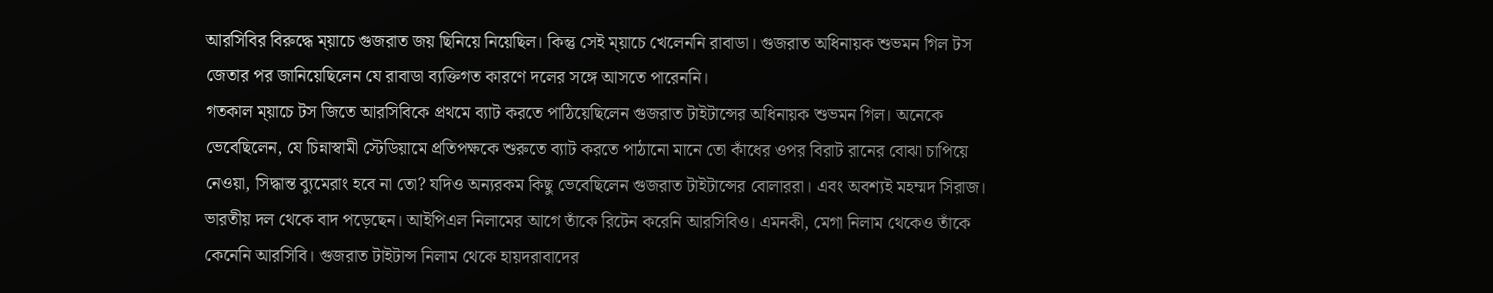আরসিবির বিরুদ্ধে ম্য়াচে গুজরাত জয় ছিনিয়ে নিয়েছিল। কিন্তু সেই ম্য়াচে খেলেননি রাবাডা। গুজরাত অধিনায়ক শুভমন গিল টস জেতার পর জানিয়েছিলেন যে রাবাডা ব্যক্তিগত কারণে দলের সঙ্গে আসতে পারেননি।
গতকাল ম্য়াচে টস জিতে আরসিবিকে প্রথমে ব্যাট করতে পাঠিয়েছিলেন গুজরাত টাইটান্সের অধিনায়ক শুভমন গিল। অনেকে ভেবেছিলেন, যে চিন্নাস্বামী স্টেডিয়ামে প্রতিপক্ষকে শুরুতে ব্যাট করতে পাঠানো মানে তো কাঁধের ওপর বিরাট রানের বোঝা চাপিয়ে নেওয়া, সিদ্ধান্ত ব্যুমেরাং হবে না তো? যদিও অন্যরকম কিছু ভেবেছিলেন গুজরাত টাইটান্সের বোলাররা। এবং অবশ্যই মহম্মদ সিরাজ। ভারতীয় দল থেকে বাদ পড়েছেন। আইপিএল নিলামের আগে তাঁকে রিটেন করেনি আরসিবিও। এমনকী, মেগা নিলাম থেকেও তাঁকে কেনেনি আরসিবি। গুজরাত টাইটান্স নিলাম থেকে হায়দরাবাদের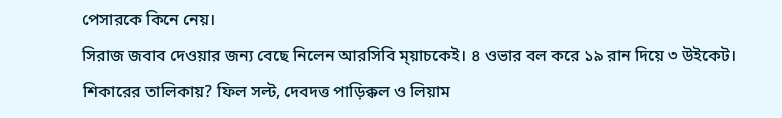পেসারকে কিনে নেয়।
সিরাজ জবাব দেওয়ার জন্য বেছে নিলেন আরসিবি ম্য়াচকেই। ৪ ওভার বল করে ১৯ রান দিয়ে ৩ উইকেট। শিকারের তালিকায়? ফিল সল্ট, দেবদত্ত পাড়িক্কল ও লিয়াম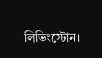লিভিংস্টোন।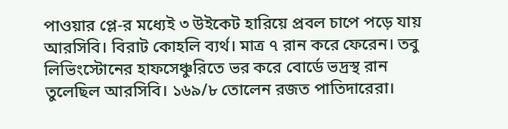পাওয়ার প্লে-র মধ্যেই ৩ উইকেট হারিয়ে প্রবল চাপে পড়ে যায় আরসিবি। বিরাট কোহলি ব্যর্থ। মাত্র ৭ রান করে ফেরেন। তবু লিভিংস্টোনের হাফসেঞ্চুরিতে ভর করে বোর্ডে ভদ্রস্থ রান তুলেছিল আরসিবি। ১৬৯/৮ তোলেন রজত পাতিদারেরা।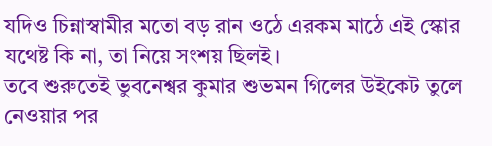যদিও চিন্নাস্বামীর মতো বড় রান ওঠে এরকম মাঠে এই স্কোর যথেষ্ট কি না, তা নিয়ে সংশয় ছিলই।
তবে শুরুতেই ভুবনেশ্বর কুমার শুভমন গিলের উইকেট তুলে নেওয়ার পর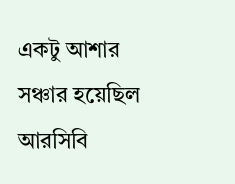একটু আশার সঞ্চার হয়েছিল আরসিবি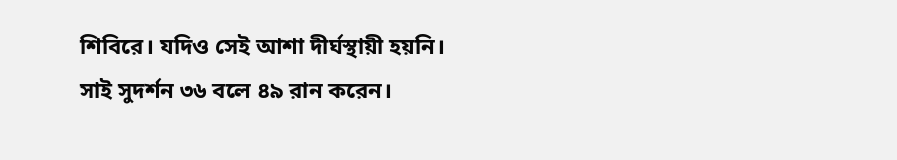শিবিরে। যদিও সেই আশা দীর্ঘস্থায়ী হয়নি। সাই সুদর্শন ৩৬ বলে ৪৯ রান করেন।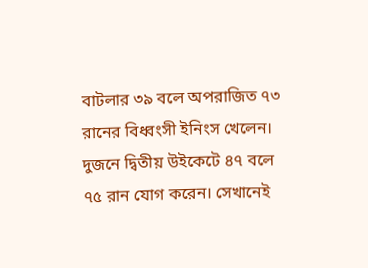বাটলার ৩৯ বলে অপরাজিত ৭৩ রানের বিধ্বংসী ইনিংস খেলেন। দুজনে দ্বিতীয় উইকেটে ৪৭ বলে ৭৫ রান যোগ করেন। সেখানেই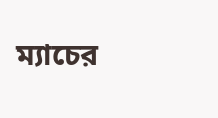ম্যাচের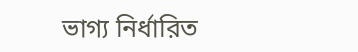ভাগ্য নির্ধারিত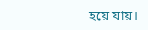হয়ে যায়।